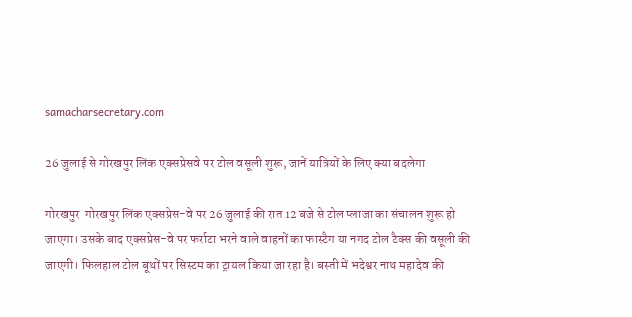samacharsecretary.com

26 जुलाई से गोरखपुर लिंक एक्सप्रेसवे पर टोल वसूली शुरू, जानें यात्रियों के लिए क्या बदलेगा

गोरखपुर  गोरखपुर लिंक एक्सप्रेस-वे पर 26 जुलाई की रात 12 बजे से टोल प्लाजा का संचालन शुरू हो जाएगा। उसके बाद एक्सप्रेस-वे पर फर्राटा भरने वाले वाहनों का फास्टैग या नगद टोल टैक्स की वसूली की जाएगी। फिलहाल टोल बूथों पर सिस्टम का ट्रायल किया जा रहा है। बस्ती में भदेश्वर नाथ महादेव की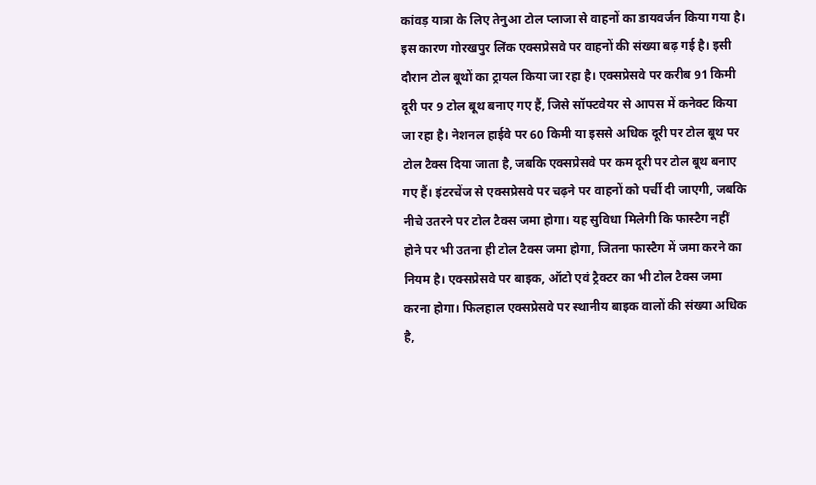कांवड़ यात्रा के लिए तेनुआ टोल प्लाजा से वाहनों का डायवर्जन किया गया है। इस कारण गोरखपुर लिंक एक्सप्रेसवे पर वाहनों की संख्या बढ़ गई है। इसी दौरान टोल बूथों का ट्रायल किया जा रहा है। एक्सप्रेसवे पर करीब 91 किमी दूरी पर 9 टोल बूथ बनाए गए हैं, जिसे सॉफ्टवेयर से आपस में कनेक्ट किया जा रहा है। नेशनल हाईवे पर 60 किमी या इससे अधिक दूरी पर टोल बूथ पर टोल टैक्स दिया जाता है, जबकि एक्सप्रेसवे पर कम दूरी पर टोल बूथ बनाए गए हैं। इंटरचेंज से एक्सप्रेसवे पर चढ़ने पर वाहनों को पर्ची दी जाएगी, जबकि नीचे उतरने पर टोल टैक्स जमा होगा। यह सुविधा मिलेगी कि फास्टैग नहीं होने पर भी उतना ही टोल टैक्स जमा होगा, जितना फास्टैग में जमा करने का नियम है। एक्सप्रेसवे पर बाइक, ऑटो एवं ट्रैक्टर का भी टोल टैक्स जमा करना होगा। फिलहाल एक्सप्रेसवे पर स्थानीय बाइक वालों की संख्या अधिक है,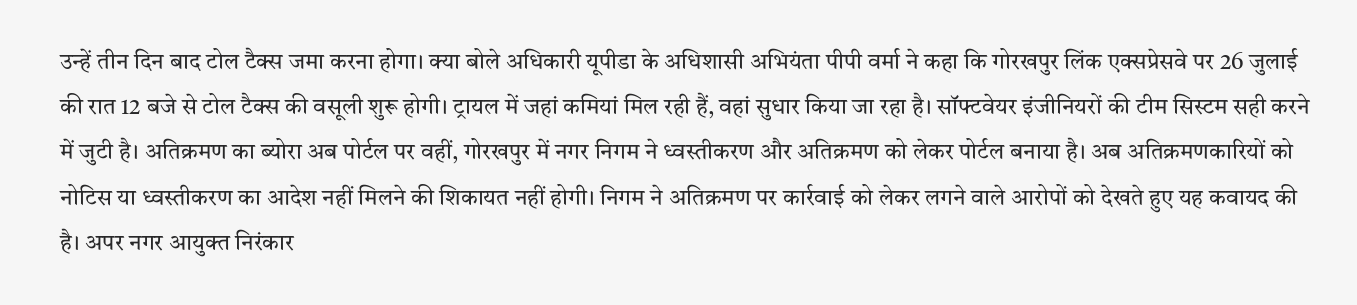उन्हें तीन दिन बाद टोल टैक्स जमा करना होगा। क्या बोले अधिकारी यूपीडा के अधिशासी अभियंता पीपी वर्मा ने कहा कि गोरखपुर लिंक एक्सप्रेसवे पर 26 जुलाई की रात 12 बजे से टोल टैक्स की वसूली शुरू होगी। ट्रायल में जहां कमियां मिल रही हैं, वहां सुधार किया जा रहा है। सॉफ्टवेयर इंजीनियरों की टीम सिस्टम सही करने में जुटी है। अतिक्रमण का ब्योरा अब पोर्टल पर वहीं, गोरखपुर में नगर निगम ने ध्वस्तीकरण और अतिक्रमण को लेकर पोर्टल बनाया है। अब अतिक्रमणकारियों को नोटिस या ध्वस्तीकरण का आदेश नहीं मिलने की शिकायत नहीं होगी। निगम ने अतिक्रमण पर कार्रवाई को लेकर लगने वाले आरोपों को देखते हुए यह कवायद की है। अपर नगर आयुक्त निरंकार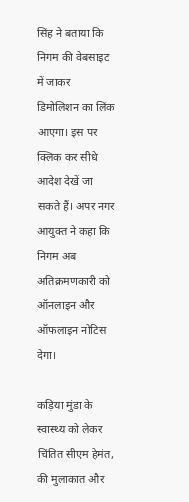सिंह ने बताया कि निगम की वेबसाइट में जाकर डिमोलिशन का लिंक आएगा। इस पर क्लिक कर सीधे आदेश देखें जा सकते हैं। अपर नगर आयुक्त ने कहा कि निगम अब अतिक्रमणकारी को ऑनलाइन और ऑफलाइन नोटिस देगा।

कड़िया मुंडा के स्वास्थ्य को लेकर चिंतित सीएम हेमंत, की मुलाकात और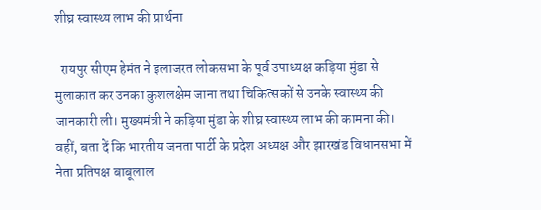शीघ्र स्वास्थ्य लाभ की प्रार्थना

  रायपुर सीएम हेमंत ने इलाजरत लोकसभा के पूर्व उपाध्यक्ष कड़िया मुंडा से मुलाकात कर उनका कुशलक्षेम जाना तथा चिकित्सकों से उनके स्वास्थ्य की जानकारी ली। मुख्यमंत्री ने कड़िया मुंडा के शीघ्र स्वास्थ्य लाभ की कामना की। वहीं, बता दें कि भारतीय जनता पार्टी के प्रदेश अध्यक्ष और झारखंड विधानसभा में नेता प्रतिपक्ष बाबूलाल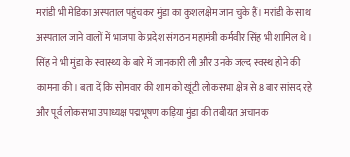मरांडी भी मेडिका अस्पताल पहुंचकर मुंडा का कुशलक्षेम जान चुके हैं। मरांडी के साथ अस्पताल जाने वालों में भाजपा के प्रदेश संगठन महामंत्री कर्मवीर सिंह भी शामिल थे। सिंह ने भी मुंडा के स्वास्थ्य के बारे में जानकारी ली और उनके जल्द स्वस्थ होने की कामना की। बता दें कि सोमवार की शाम को खूंटी लोकसभा क्षेत्र से 8 बार सांसद रहे और पूर्व लोकसभा उपाध्यक्ष पद्मभूषण कड़िया मुंडा की तबीयत अचानक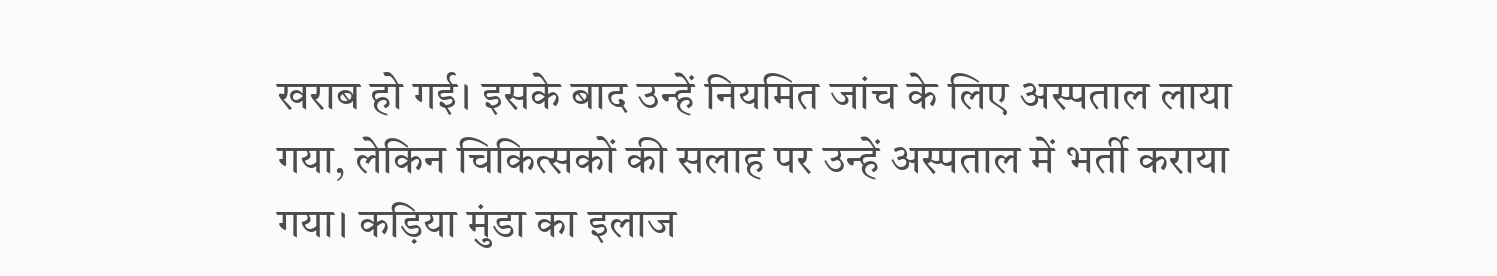खराब हो गई। इसके बाद उन्हें नियमित जांच के लिए अस्पताल लाया गया, लेकिन चिकित्सकों की सलाह पर उन्हें अस्पताल में भर्ती कराया गया। कड़िया मुंडा का इलाज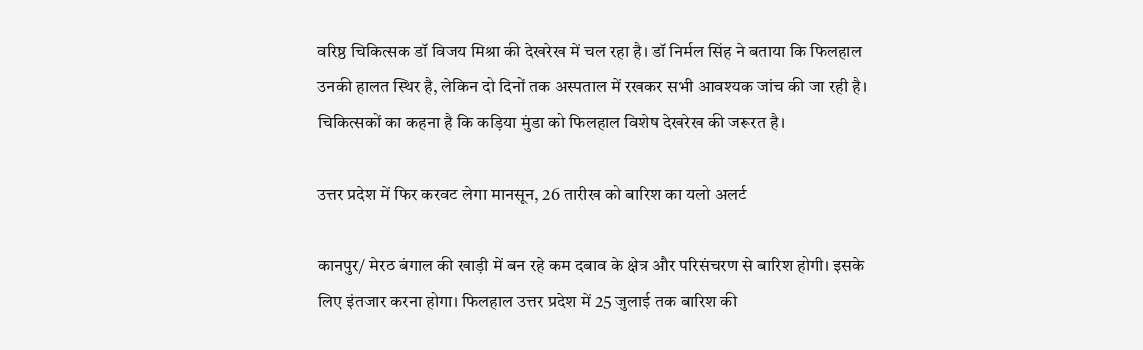वरिष्ठ चिकित्सक डॉ विजय मिश्रा की देखरेख में चल रहा है। डॉ निर्मल सिंह ने बताया कि फिलहाल उनकी हालत स्थिर है, लेकिन दो दिनों तक अस्पताल में रखकर सभी आवश्यक जांच की जा रही है। चिकित्सकों का कहना है कि कड़िया मुंडा को फिलहाल विशेष देखरेख की जरूरत है।

उत्तर प्रदेश में फिर करवट लेगा मानसून, 26 तारीख को बारिश का यलो अलर्ट

कानपुर/ मेरठ बंगाल की खाड़ी में बन रहे कम दबाव के क्षेत्र और परिसंचरण से बारिश होगी। इसके लिए इंतजार करना होगा। फिलहाल उत्तर प्रदेश में 25 जुलाई तक बारिश की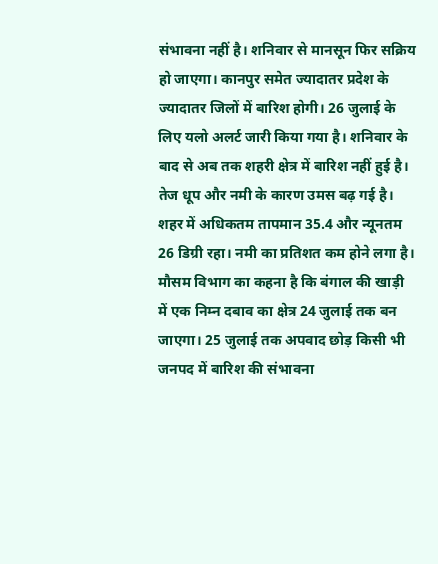संभावना नहीं है। शनिवार से मानसून फिर सक्रिय हो जाएगा। कानपुर समेत ज्यादातर प्रदेश के ज्यादातर जिलों में बारिश होगी। 26 जुलाई के लिए यलो अलर्ट जारी किया गया है। शनिवार के बाद से अब तक शहरी क्षेत्र में बारिश नहीं हुई है। तेज धूप और नमी के कारण उमस बढ़ गई है। शहर में अधिकतम तापमान 35.4 और न्यूनतम 26 डिग्री रहा। नमी का प्रतिशत कम होने लगा है। मौसम विभाग का कहना है कि बंगाल की खाड़ी में एक निम्न दबाव का क्षेत्र 24 जुलाई तक बन जाएगा। 25 जुलाई तक अपवाद छोड़ किसी भी जनपद में बारिश की संभावना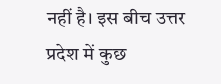नहीं है। इस बीच उत्तर प्रदेश में कुछ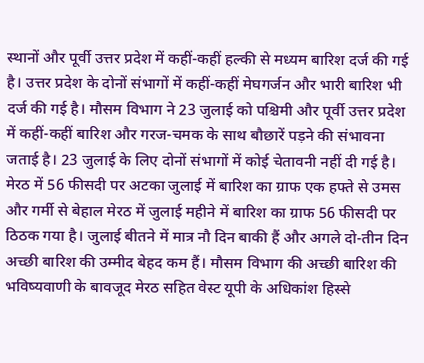स्थानों और पूर्वी उत्तर प्रदेश में कहीं-कहीं हल्की से मध्यम बारिश दर्ज की गई है। उत्तर प्रदेश के दोनों संभागों में कहीं-कहीं मेघगर्जन और भारी बारिश भी दर्ज की गई है। मौसम विभाग ने 23 जुलाई को पश्चिमी और पूर्वी उत्तर प्रदेश में कहीं-कहीं बारिश और गरज-चमक के साथ बौछारें पड़ने की संभावना जताई है। 23 जुलाई के लिए दोनों संभागों में कोई चेतावनी नहीं दी गई है। मेरठ में 56 फीसदी पर अटका जुलाई में बारिश का ग्राफ एक हफ्ते से उमस और गर्मी से बेहाल मेरठ में जुलाई महीने में बारिश का ग्राफ 56 फीसदी पर ठिठक गया है। जुलाई बीतने में मात्र नौ दिन बाकी हैं और अगले दो-तीन दिन अच्छी बारिश की उम्मीद बेहद कम हैं। मौसम विभाग की अच्छी बारिश की भविष्यवाणी के बावजूद मेरठ सहित वेस्ट यूपी के अधिकांश हिस्से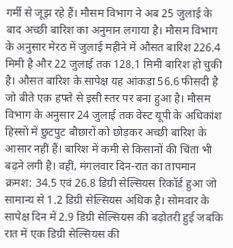गर्मी से जूझ रहे हैं। मौसम विभाग ने अब 25 जुलाई के बाद अच्छी बारिश का अनुमान लगाया है। मौसम विभाग के अनुसार मेरठ में जुलाई महीने में औसत बारिश 226.4 मिमी है और 22 जुलाई तक 128.1 मिमी बारिश हो चुकी है। औसत बारिश के सापेक्ष यह आंकड़ा 56.6 फीसदी है जो बीते एक हफ्ते से इसी स्तर पर बना हुआ है। मौसम विभाग के अनुसार 24 जुलाई तक वेस्ट यूपी के अधिकांश हिस्सों में छुटपुट बौछारों को छोड़कर अच्छी बारिश के आसार नहीं हैं। बारिश में कमी से किसानों की चिंता भी बढ़ने लगी है। वहीं, मंगलवार दिन-रात का तापमान क्रमश: 34.5 एवं 26.8 डिग्री सेल्सियस रिकॉर्ड हुआ जो सामान्य से 1.2 डिग्री सेल्सियस अधिक है। सोमवार के सापेक्ष दिन में 2.9 डिग्री सेल्सियस की बढ़ोतरी हुई जबकि रात में एक डिग्री सेल्सियस की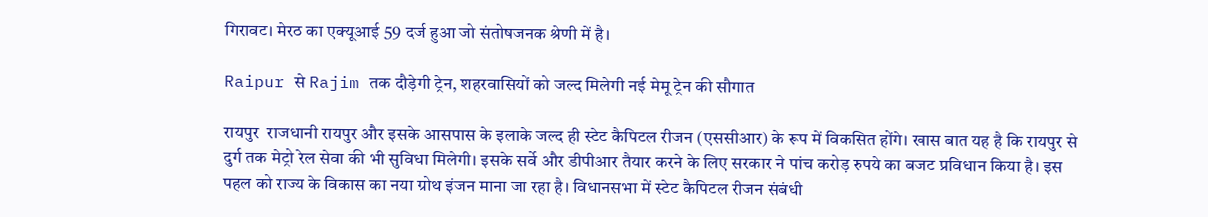गिरावट। मेरठ का एक्यूआई 59 दर्ज हुआ जो संतोषजनक श्रेणी में है।

Raipur से Rajim तक दौड़ेगी ट्रेन, शहरवासियों को जल्द मिलेगी नई मेमू ट्रेन की सौगात

रायपुर  राजधानी रायपुर और इसके आसपास के इलाके जल्द ही स्टेट कैपिटल रीजन (एससीआर) के रूप में विकसित होंगे। खास बात यह है कि रायपुर से दुर्ग तक मेट्रो रेल सेवा की भी सुविधा मिलेगी। इसके सर्वे और डीपीआर तैयार करने के लिए सरकार ने पांच करोड़ रुपये का बजट प्रविधान किया है। इस पहल को राज्य के विकास का नया ग्रोथ इंजन माना जा रहा है। विधानसभा में स्टेट कैपिटल रीजन संबंधी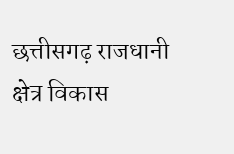छत्तीसगढ़ राजधानी क्षेत्र विकास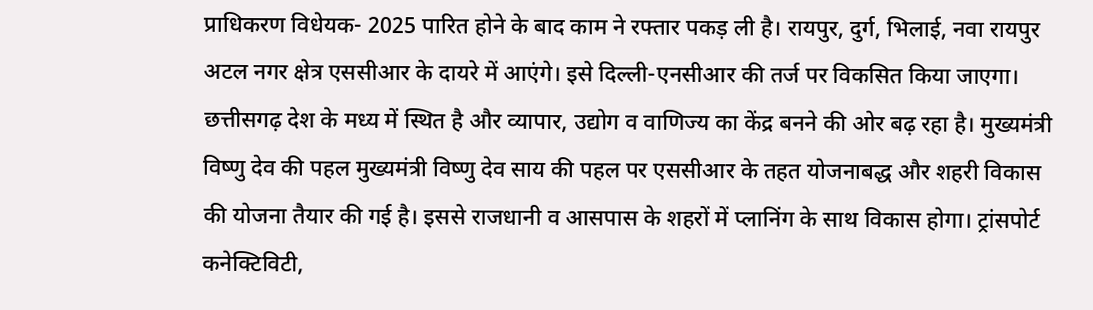प्राधिकरण विधेयक- 2025 पारित होने के बाद काम ने रफ्तार पकड़ ली है। रायपुर, दुर्ग, भिलाई, नवा रायपुर अटल नगर क्षेत्र एससीआर के दायरे में आएंगे। इसे दिल्ली-एनसीआर की तर्ज पर विकसित किया जाएगा। छत्तीसगढ़ देश के मध्य में स्थित है और व्यापार, उद्योग व वाणिज्य का केंद्र बनने की ओर बढ़ रहा है। मुख्यमंत्री विष्णु देव की पहल मुख्यमंत्री विष्णु देव साय की पहल पर एससीआर के तहत योजनाबद्ध और शहरी विकास की योजना तैयार की गई है। इससे राजधानी व आसपास के शहरों में प्लानिंग के साथ विकास होगा। ट्रांसपोर्ट कनेक्टिविटी,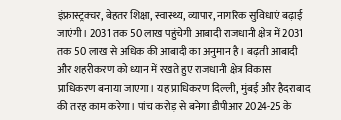इंफ्रास्ट्रक्चर, बेहतर शिक्षा, स्वास्थ्य, व्यापार, नागरिक सुविधाएं बढ़ाई जाएंगी। 2031 तक 50 लाख पहुंचेगी आबादी राजधानी क्षेत्र में 2031 तक 50 लाख से अधिक की आबादी का अनुमान है। बढ़ती आबादी और शहरीकरण को ध्यान में रखते हुए राजधानी क्षेत्र विकास प्राधिकरण बनाया जाएगा। यह प्राधिकरण दिल्ली, मुंबई और हैदराबाद की तरह काम करेगा। पांच करोड़ से बनेगा डीपीआर 2024-25 के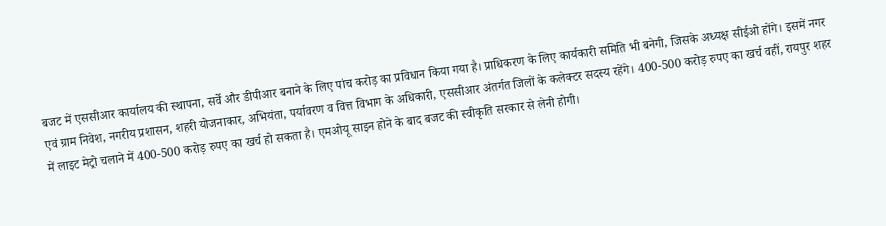बजट में एससीआर कार्यालय की स्थापना, सर्वे और डीपीआर बनाने के लिए पांच करोड़ का प्रविधान किया गया है। प्राधिकरण के लिए कार्यकारी समिति भी बनेगी, जिसके अध्यक्ष सीईओ होंगे। इसमें नगर एवं ग्राम निवेश, नगरीय प्रशासन, शहरी योजनाकार, अभियंता, पर्यावरण व वित्त विभाग के अधिकारी, एससीआर अंतर्गत जिलों के कलेक्टर सदस्य रहेंगे। 400-500 करोड़ रुपए का खर्च वहीं, रायपुर शहर में लाइट मेट्रो चलाने में 400-500 करोड़ रुपए का खर्च हो सकता है। एमओयू साइन होने के बाद बजट की स्वीकृति सरकार से लेनी होगी।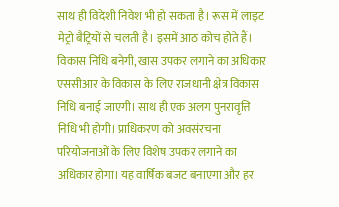साथ ही विदेशी निवेश भी हो सकता है। रूस में लाइट मेट्रो बैट्रियों से चलती है। इसमें आठ कोच होते हैं। विकास निधि बनेगी, खास उपकर लगाने का अधिकार एससीआर के विकास के लिए राजधानी क्षेत्र विकास निधि बनाई जाएगी। साथ ही एक अलग पुनरावृत्ति निधि भी होगी। प्राधिकरण को अवसंरचना परियोजनाओं के लिए विशेष उपकर लगाने का अधिकार होगा। यह वार्षिक बजट बनाएगा और हर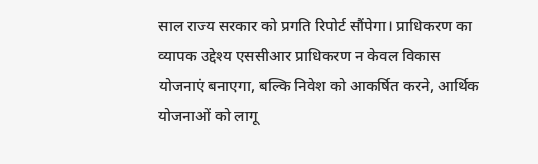साल राज्य सरकार को प्रगति रिपोर्ट सौंपेगा। प्राधिकरण का व्यापक उद्देश्य एससीआर प्राधिकरण न केवल विकास योजनाएं बनाएगा, बल्कि निवेश को आकर्षित करने, आर्थिक योजनाओं को लागू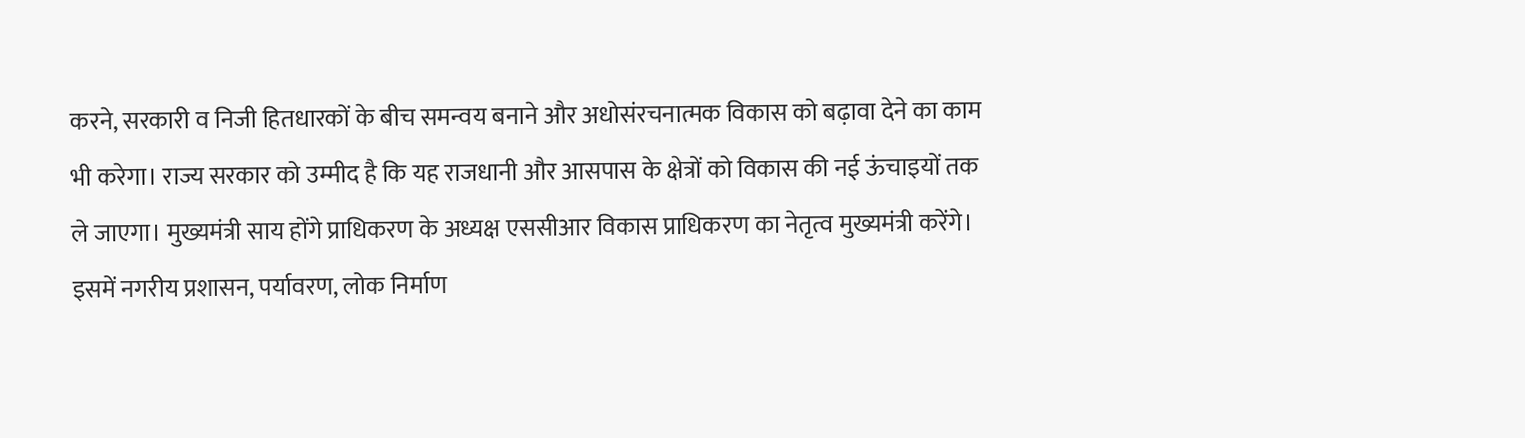करने, सरकारी व निजी हितधारकों के बीच समन्वय बनाने और अधोसंरचनात्मक विकास को बढ़ावा देने का काम भी करेगा। राज्य सरकार को उम्मीद है कि यह राजधानी और आसपास के क्षेत्रों को विकास की नई ऊंचाइयों तक ले जाएगा। मुख्यमंत्री साय होंगे प्राधिकरण के अध्यक्ष एससीआर विकास प्राधिकरण का नेतृत्व मुख्यमंत्री करेंगे। इसमें नगरीय प्रशासन, पर्यावरण, लोक निर्माण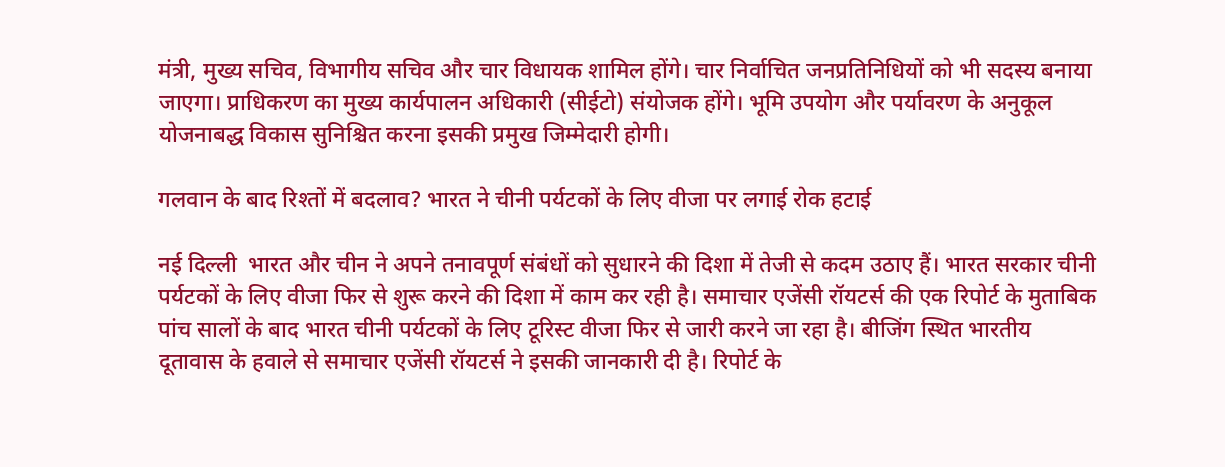मंत्री, मुख्य सचिव, विभागीय सचिव और चार विधायक शामिल होंगे। चार निर्वाचित जनप्रतिनिधियों को भी सदस्य बनाया जाएगा। प्राधिकरण का मुख्य कार्यपालन अधिकारी (सीईटो) संयोजक होंगे। भूमि उपयोग और पर्यावरण के अनुकूल योजनाबद्ध विकास सुनिश्चित करना इसकी प्रमुख जिम्मेदारी होगी।

गलवान के बाद रिश्तों में बदलाव? भारत ने चीनी पर्यटकों के लिए वीजा पर लगाई रोक हटाई

नई दिल्ली  भारत और चीन ने अपने तनावपूर्ण संबंधों को सुधारने की दिशा में तेजी से कदम उठाए हैं। भारत सरकार चीनी पर्यटकों के लिए वीजा फिर से शुरू करने की दिशा में काम कर रही है। समाचार एजेंसी रॉयटर्स की एक रिपोर्ट के मुताबिक पांच सालों के बाद भारत चीनी पर्यटकों के लिए टूरिस्ट वीजा फिर से जारी करने जा रहा है। बीजिंग स्थित भारतीय दूतावास के हवाले से समाचार एजेंसी रॉयटर्स ने इसकी जानकारी दी है। रिपोर्ट के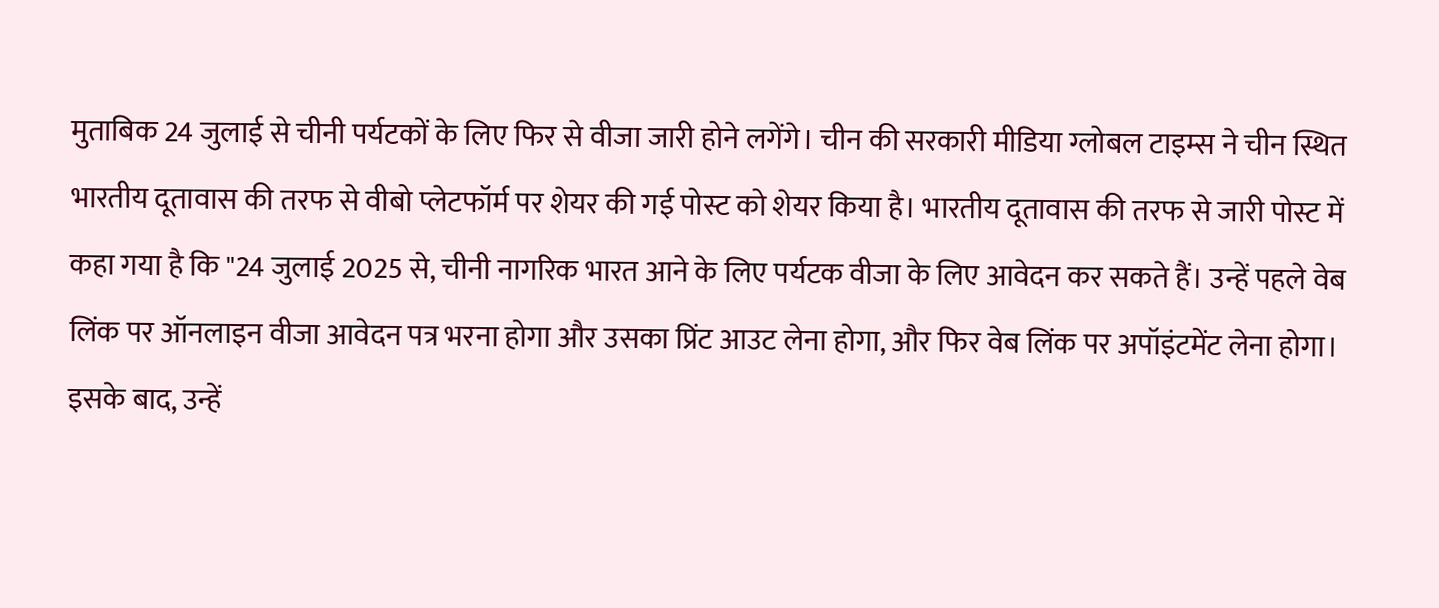मुताबिक 24 जुलाई से चीनी पर्यटकों के लिए फिर से वीजा जारी होने लगेंगे। चीन की सरकारी मीडिया ग्लोबल टाइम्स ने चीन स्थित भारतीय दूतावास की तरफ से वीबो प्लेटफॉर्म पर शेयर की गई पोस्ट को शेयर किया है। भारतीय दूतावास की तरफ से जारी पोस्ट में कहा गया है कि "24 जुलाई 2025 से, चीनी नागरिक भारत आने के लिए पर्यटक वीजा के लिए आवेदन कर सकते हैं। उन्हें पहले वेब लिंक पर ऑनलाइन वीजा आवेदन पत्र भरना होगा और उसका प्रिंट आउट लेना होगा, और फिर वेब लिंक पर अपॉइंटमेंट लेना होगा। इसके बाद, उन्हें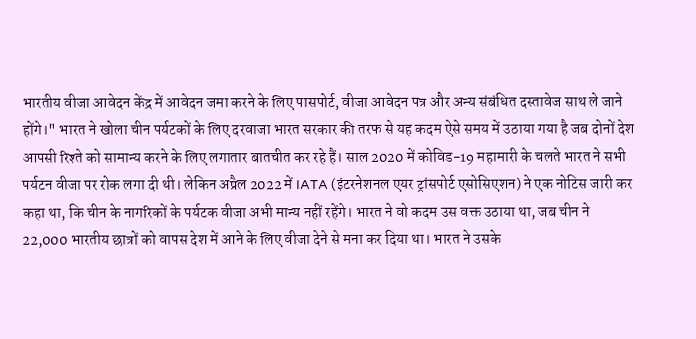भारतीय वीजा आवेदन केंद्र में आवेदन जमा करने के लिए पासपोर्ट, वीजा आवेदन पत्र और अन्य संबंधित दस्तावेज साथ ले जाने होंगे।" भारत ने खोला चीन पर्यटकों के लिए दरवाजा भारत सरकार की तरफ से यह कदम ऐसे समय में उठाया गया है जब दोनों देश आपसी रिश्ते को सामान्य करने के लिए लगातार बातचीत कर रहे हैं। साल 2020 में कोविड-19 महामारी के चलते भारत ने सभी पर्यटन वीजा पर रोक लगा दी थी। लेकिन अप्रैल 2022 में IATA (इंटरनेशनल एयर ट्रांसपोर्ट एसोसिएशन) ने एक नोटिस जारी कर कहा था, कि चीन के नागरिकों के पर्यटक वीजा अभी मान्य नहीं रहेंगे। भारत ने वो कदम उस वक्त उठाया था, जब चीन ने 22,000 भारतीय छात्रों को वापस देश में आने के लिए वीजा देने से मना कर दिया था। भारत ने उसके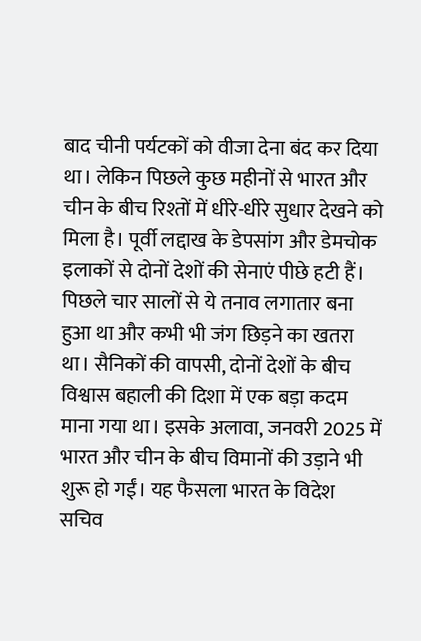बाद चीनी पर्यटकों को वीजा देना बंद कर दिया था। लेकिन पिछले कुछ महीनों से भारत और चीन के बीच रिश्तों में धीरे-धीरे सुधार देखने को मिला है। पूर्वी लद्दाख के डेपसांग और डेमचोक इलाकों से दोनों देशों की सेनाएं पीछे हटी हैं। पिछले चार सालों से ये तनाव लगातार बना हुआ था और कभी भी जंग छिड़ने का खतरा था। सैनिकों की वापसी, दोनों देशों के बीच विश्वास बहाली की दिशा में एक बड़ा कदम माना गया था। इसके अलावा, जनवरी 2025 में भारत और चीन के बीच विमानों की उड़ाने भी शुरू हो गईं। यह फैसला भारत के विदेश सचिव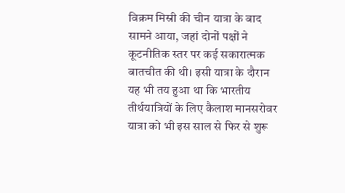विक्रम मिस्री की चीन यात्रा के बाद सामने आया, जहां दोनों पक्षों ने कूटनीतिक स्तर पर कई सकारात्मक बातचीत की थी। इसी यात्रा के दौरान यह भी तय हुआ था कि भारतीय तीर्थयात्रियों के लिए कैलाश मानसरोवर यात्रा को भी इस साल से फिर से शुरू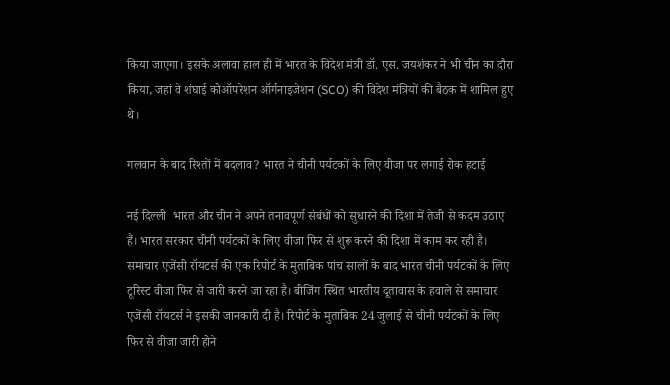किया जाएगा। इसके अलावा हाल ही में भारत के विदेश मंत्री डॉ. एस. जयशंकर ने भी चीन का दौरा किया, जहां वे शंघाई कोऑपरेशन ऑर्गनाइजेशन (SCO) की विदेश मंत्रियों की बैठक में शामिल हुए थे।

गलवान के बाद रिश्तों में बदलाव? भारत ने चीनी पर्यटकों के लिए वीजा पर लगाई रोक हटाई

नई दिल्ली  भारत और चीन ने अपने तनावपूर्ण संबंधों को सुधारने की दिशा में तेजी से कदम उठाए हैं। भारत सरकार चीनी पर्यटकों के लिए वीजा फिर से शुरू करने की दिशा में काम कर रही है। समाचार एजेंसी रॉयटर्स की एक रिपोर्ट के मुताबिक पांच सालों के बाद भारत चीनी पर्यटकों के लिए टूरिस्ट वीजा फिर से जारी करने जा रहा है। बीजिंग स्थित भारतीय दूतावास के हवाले से समाचार एजेंसी रॉयटर्स ने इसकी जानकारी दी है। रिपोर्ट के मुताबिक 24 जुलाई से चीनी पर्यटकों के लिए फिर से वीजा जारी होने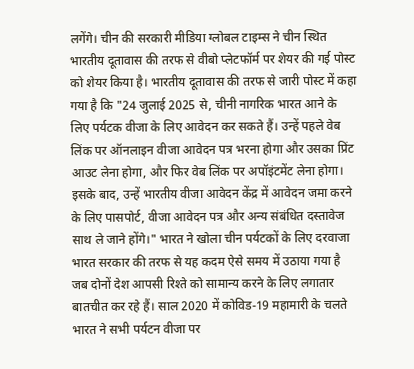लगेंगे। चीन की सरकारी मीडिया ग्लोबल टाइम्स ने चीन स्थित भारतीय दूतावास की तरफ से वीबो प्लेटफॉर्म पर शेयर की गई पोस्ट को शेयर किया है। भारतीय दूतावास की तरफ से जारी पोस्ट में कहा गया है कि "24 जुलाई 2025 से, चीनी नागरिक भारत आने के लिए पर्यटक वीजा के लिए आवेदन कर सकते हैं। उन्हें पहले वेब लिंक पर ऑनलाइन वीजा आवेदन पत्र भरना होगा और उसका प्रिंट आउट लेना होगा, और फिर वेब लिंक पर अपॉइंटमेंट लेना होगा। इसके बाद, उन्हें भारतीय वीजा आवेदन केंद्र में आवेदन जमा करने के लिए पासपोर्ट, वीजा आवेदन पत्र और अन्य संबंधित दस्तावेज साथ ले जाने होंगे।" भारत ने खोला चीन पर्यटकों के लिए दरवाजा भारत सरकार की तरफ से यह कदम ऐसे समय में उठाया गया है जब दोनों देश आपसी रिश्ते को सामान्य करने के लिए लगातार बातचीत कर रहे हैं। साल 2020 में कोविड-19 महामारी के चलते भारत ने सभी पर्यटन वीजा पर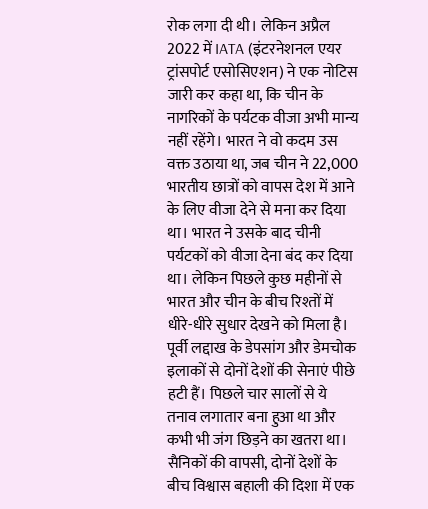रोक लगा दी थी। लेकिन अप्रैल 2022 में IATA (इंटरनेशनल एयर ट्रांसपोर्ट एसोसिएशन) ने एक नोटिस जारी कर कहा था, कि चीन के नागरिकों के पर्यटक वीजा अभी मान्य नहीं रहेंगे। भारत ने वो कदम उस वक्त उठाया था, जब चीन ने 22,000 भारतीय छात्रों को वापस देश में आने के लिए वीजा देने से मना कर दिया था। भारत ने उसके बाद चीनी पर्यटकों को वीजा देना बंद कर दिया था। लेकिन पिछले कुछ महीनों से भारत और चीन के बीच रिश्तों में धीरे-धीरे सुधार देखने को मिला है। पूर्वी लद्दाख के डेपसांग और डेमचोक इलाकों से दोनों देशों की सेनाएं पीछे हटी हैं। पिछले चार सालों से ये तनाव लगातार बना हुआ था और कभी भी जंग छिड़ने का खतरा था। सैनिकों की वापसी, दोनों देशों के बीच विश्वास बहाली की दिशा में एक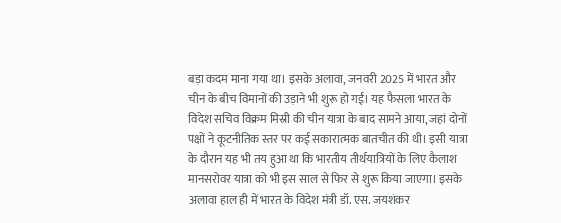बड़ा कदम माना गया था। इसके अलावा, जनवरी 2025 में भारत और चीन के बीच विमानों की उड़ाने भी शुरू हो गईं। यह फैसला भारत के विदेश सचिव विक्रम मिस्री की चीन यात्रा के बाद सामने आया, जहां दोनों पक्षों ने कूटनीतिक स्तर पर कई सकारात्मक बातचीत की थी। इसी यात्रा के दौरान यह भी तय हुआ था कि भारतीय तीर्थयात्रियों के लिए कैलाश मानसरोवर यात्रा को भी इस साल से फिर से शुरू किया जाएगा। इसके अलावा हाल ही में भारत के विदेश मंत्री डॉ. एस. जयशंकर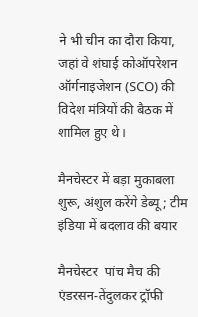ने भी चीन का दौरा किया, जहां वे शंघाई कोऑपरेशन ऑर्गनाइजेशन (SCO) की विदेश मंत्रियों की बैठक में शामिल हुए थे।

मैनचेस्टर में बड़ा मुकाबला शुरू, अंशुल करेंगे डेब्यू; टीम इंडिया में बदलाव की बयार

मैनचेस्टर  पांच मैच की एंडरसन-तेंदुलकर ट्रॉफी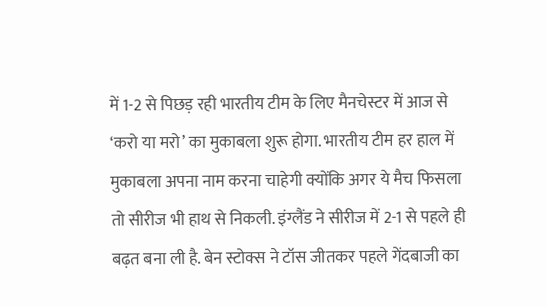में 1-2 से पिछड़ रही भारतीय टीम के लिए मैनचेस्टर में आज से ‘करो या मरो’ का मुकाबला शुरू होगा. भारतीय टीम हर हाल में मुकाबला अपना नाम करना चाहेगी क्योंकि अगर ये मैच फिसला तो सीरीज भी हाथ से निकली. इंग्लैंड ने सीरीज में 2-1 से पहले ही बढ़त बना ली है. बेन स्टोक्स ने टॉस जीतकर पहले गेंदबाजी का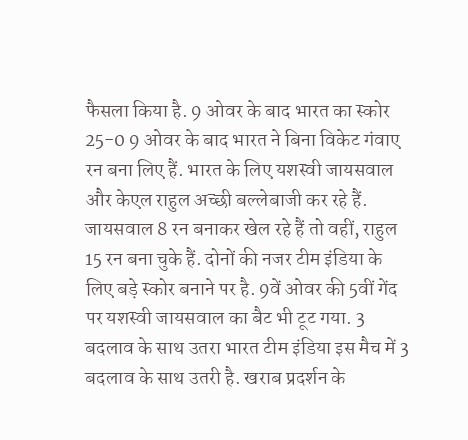फैसला किया है. 9 ओवर के बाद भारत का स्कोर 25-0 9 ओवर के बाद भारत ने बिना विकेट गंवाए रन बना लिए हैं. भारत के लिए यशस्वी जायसवाल और केएल राहुल अच्छी बल्लेबाजी कर रहे हैं. जायसवाल 8 रन बनाकर खेल रहे हैं तो वहीं, राहुल 15 रन बना चुके हैं. दोनों की नजर टीम इंडिया के लिए बड़े स्कोर बनाने पर है. 9वें ओवर की 5वीं गेंद पर यशस्वी जायसवाल का बैट भी टूट गया. 3 बदलाव के साथ उतरा भारत टीम इंडिया इस मैच में 3 बदलाव के साथ उतरी है. खराब प्रदर्शन के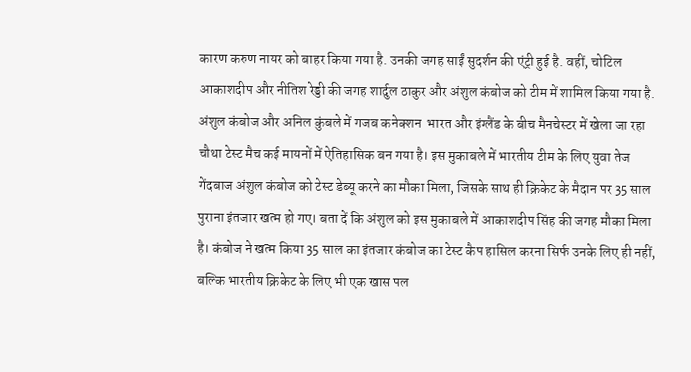कारण करुण नायर को बाहर किया गया है. उनकी जगह साईं सुदर्शन की एंट्री हुई है. वहीं, चोटिल आकाशदीप और नीतिश रेड्डी की जगह शार्दुल ठाकुर और अंशुल कंबोज को टीम में शामिल किया गया है. अंशुल कंबोज और अनिल कुंबले में गजब कनेक्शन  भारत और इंग्लैंड के बीच मैनचेस्टर में खेला जा रहा चौथा टेस्ट मैच कई मायनों में ऐतिहासिक बन गया है। इस मुकाबले में भारतीय टीम के लिए युवा तेज गेंदबाज अंशुल कंबोज को टेस्ट डेब्यू करने का मौका मिला, जिसके साथ ही क्रिकेट के मैदान पर 35 साल पुराना इंतजार खत्म हो गए। बता दें कि अंशुल को इस मुकाबले में आकाशदीप सिंह की जगह मौका मिला है। कंबोज ने खत्म किया 35 साल का इंतजार कंबोज का टेस्ट कैप हासिल करना सिर्फ उनके लिए ही नहीं, बल्कि भारतीय क्रिकेट के लिए भी एक खास पल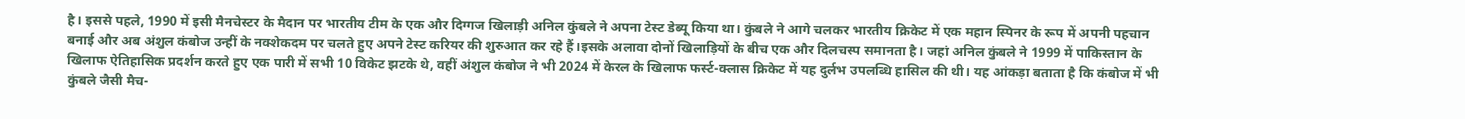है। इससे पहले, 1990 में इसी मैनचेस्टर के मैदान पर भारतीय टीम के एक और दिग्गज खिलाड़ी अनिल कुंबले ने अपना टेस्ट डेब्यू किया था। कुंबले ने आगे चलकर भारतीय क्रिकेट में एक महान स्पिनर के रूप में अपनी पहचान बनाई और अब अंशुल कंबोज उन्हीं के नक्शेकदम पर चलते हुए अपने टेस्ट करियर की शुरुआत कर रहे हैं।इसके अलावा दोनों खिलाड़ियों के बीच एक और दिलचस्प समानता है। जहां अनिल कुंबले ने 1999 में पाकिस्तान के खिलाफ ऐतिहासिक प्रदर्शन करते हुए एक पारी में सभी 10 विकेट झटके थे, वहीं अंशुल कंबोज ने भी 2024 में केरल के खिलाफ फर्स्ट-क्लास क्रिकेट में यह दुर्लभ उपलब्धि हासिल की थी। यह आंकड़ा बताता है कि कंबोज में भी कुंबले जैसी मैच-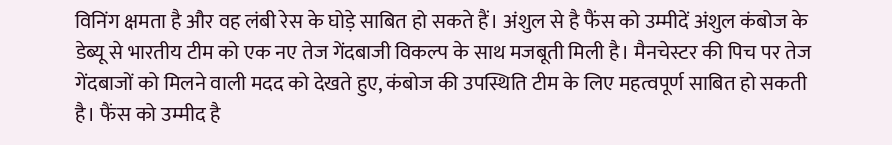विनिंग क्षमता है और वह लंबी रेस के घोड़े साबित हो सकते हैं। अंशुल से है फैंस को उम्मीदें अंशुल कंबोज के डेब्यू से भारतीय टीम को एक नए तेज गेंदबाजी विकल्प के साथ मजबूती मिली है। मैनचेस्टर की पिच पर तेज गेंदबाजों को मिलने वाली मदद को देखते हुए, कंबोज की उपस्थिति टीम के लिए महत्वपूर्ण साबित हो सकती है। फैंस को उम्मीद है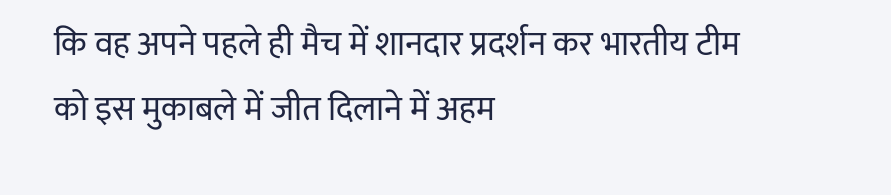कि वह अपने पहले ही मैच में शानदार प्रदर्शन कर भारतीय टीम को इस मुकाबले में जीत दिलाने में अहम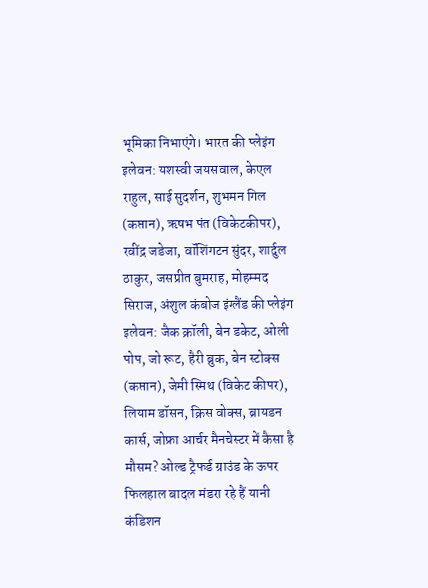भूमिका निभाएंगे। भारत की प्लेइंग इलेवन: यशस्वी जयसवाल, केएल राहुल, साई सुदर्शन, शुभमन गिल (कप्तान), ऋषभ पंत (विकेटकीपर), रवींद्र जडेजा, वॉशिंगटन सुंदर, शार्दुल ठाकुर, जसप्रीत बुमराह, मोहम्मद सिराज, अंशुल कंबोज इंग्लैंड की प्लेइंग इलेवन: जैक क्रॉली, बेन डकेट, ओली पोप, जो रूट, हैरी ब्रुक, बेन स्टोक्स (कप्तान), जेमी स्मिथ (विकेट कीपर), लियाम डॉसन, क्रिस वोक्स, ब्रायडन कार्स, जोफ्रा आर्चर मैनचेस्टर में कैसा है मौसम? ओल्ड ट्रैफर्ड ग्राउंड के ऊपर फिलहाल बादल मंडरा रहे हैं यानी कंडिशन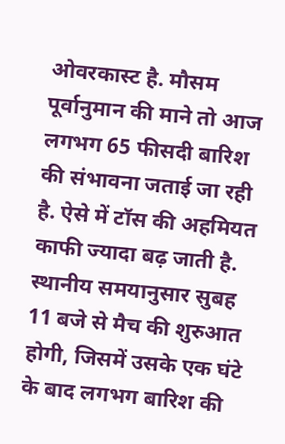ओवरकास्ट है. मौसम पूर्वानुमान की माने तो आज लगभग 65 फीसदी बारिश की संभावना जताई जा रही है. ऐसे में टॉस की अहमियत काफी ज्यादा बढ़ जाती है. स्थानीय समयानुसार सुबह 11 बजे से मैच की शुरुआत होगी, जिसमें उसके एक घंटे के बाद लगभग बारिश की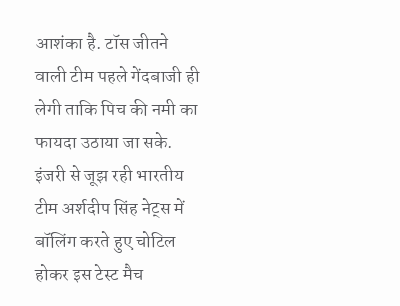आशंका है. टॉस जीतने वाली टीम पहले गेंदबाजी ही लेगी ताकि पिच की नमी का फायदा उठाया जा सके. इंजरी से जूझ रही भारतीय टीम अर्शदीप सिंह नेट्स में बॉलिंग करते हुए चोटिल होकर इस टेस्ट मैच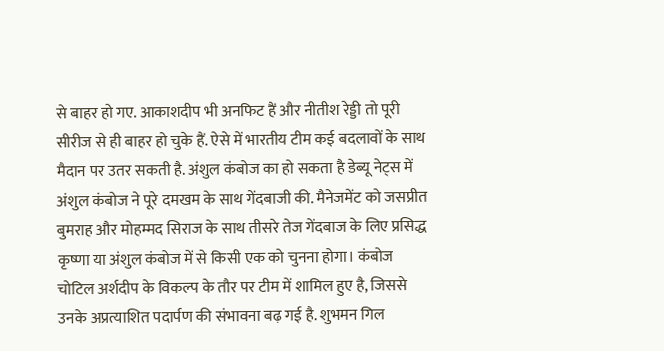से बाहर हो गए. आकाशदीप भी अनफिट हैं और नीतीश रेड्डी तो पूरी सीरीज से ही बाहर हो चुके हैं. ऐसे में भारतीय टीम कई बदलावों के साथ मैदान पर उतर सकती है. अंशुल कंबोज का हो सकता है डेब्यू नेट्स में अंशुल कंबोज ने पूरे दमखम के साथ गेंदबाजी की. मैनेजमेंट को जसप्रीत बुमराह और मोहम्मद सिराज के साथ तीसरे तेज गेंदबाज के लिए प्रसिद्ध कृष्णा या अंशुल कंबोज में से किसी एक को चुनना होगा। कंबोज चोटिल अर्शदीप के विकल्प के तौर पर टीम में शामिल हुए है, जिससे उनके अप्रत्याशित पदार्पण की संभावना बढ़ गई है. शुभमन गिल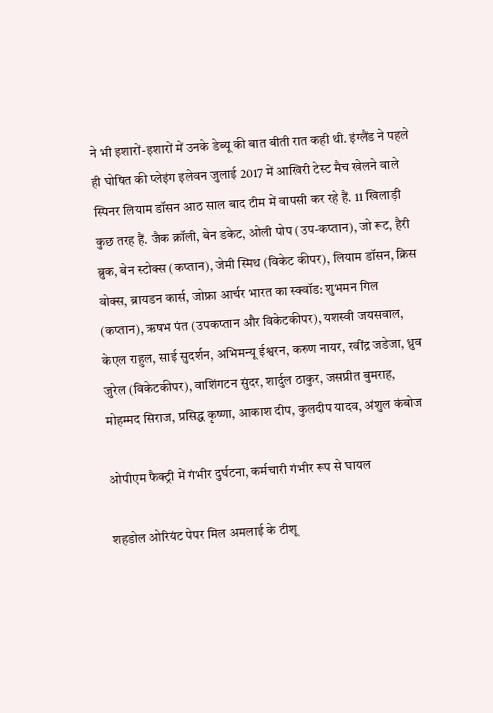ने भी इशारों-इशारों में उनके डेब्यू की बात बीती रात कही थी. इंग्लैंड ने पहले ही घोषित की प्लेइंग इलेवन जुलाई 2017 में आखिरी टेस्ट मैच खेलने वाले स्पिनर लियाम डॉसन आठ साल बाद टीम में वापसी कर रहे हैं. 11 खिलाड़ी कुछ तरह हैं. जैक क्रॉली, बेन डकेट, ओली पोप (उप-कप्तान), जो रूट, हैरी ब्रुक, बेन स्टोक्स (कप्तान), जेमी स्मिथ (विकेट कीपर), लियाम डॉसन, क्रिस वोक्स, ब्रायडन कार्स, जोफ्रा आर्चर भारत का स्क्वॉड: शुभमन गिल (कप्तान), ऋषभ पंत (उपकप्तान और विकेटकीपर), यशस्वी जयसवाल, केएल राहुल, साई सुदर्शन, अभिमन्यू ईश्वरन, करुण नायर, रवींद्र जडेजा, ध्रुव जुरेल (विकेटकीपर), वाशिंगटन सुंदर, शार्दुल ठाकुर, जसप्रीत बुमराह, मोहम्मद सिराज, प्रसिद्ध कृष्णा, आकाश दीप, कुलदीप यादव, अंशुल कंबोज

ओपीएम फैक्ट्री में गंभीर दुर्घटना, कर्मचारी गंभीर रूप से घायल

शहडोल ओरियंट पेपर मिल अमलाई के टीशू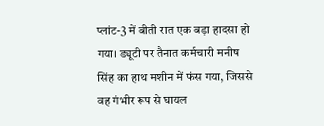प्लांट-3 में बीती रात एक बड़ा हादसा हो गया। ड्यूटी पर तैनात कर्मचारी मनीष सिंह का हाथ मशीन में फंस गया, जिससे वह गंभीर रूप से घायल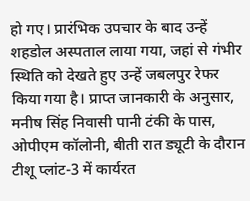हो गए। प्रारंभिक उपचार के बाद उन्हें शहडोल अस्पताल लाया गया, जहां से गंभीर स्थिति को देखते हुए उन्हें जबलपुर रेफर किया गया है। प्राप्त जानकारी के अनुसार, मनीष सिंह निवासी पानी टंकी के पास, ओपीएम कॉलोनी, बीती रात ड्यूटी के दौरान टीशू प्लांट-3 में कार्यरत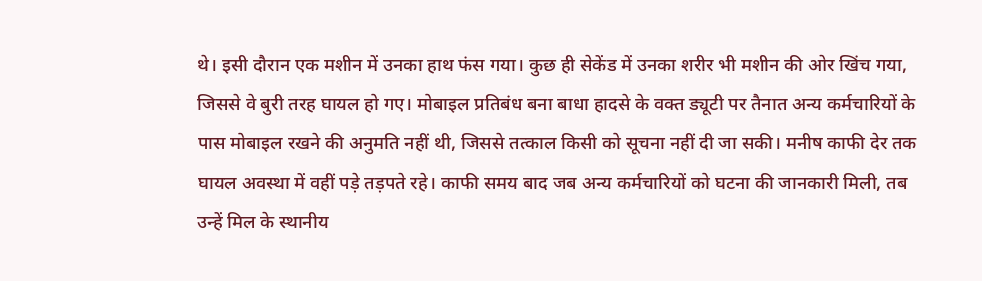थे। इसी दौरान एक मशीन में उनका हाथ फंस गया। कुछ ही सेकेंड में उनका शरीर भी मशीन की ओर खिंच गया, जिससे वे बुरी तरह घायल हो गए। मोबाइल प्रतिबंध बना बाधा हादसे के वक्त ड्यूटी पर तैनात अन्य कर्मचारियों के पास मोबाइल रखने की अनुमति नहीं थी, जिससे तत्काल किसी को सूचना नहीं दी जा सकी। मनीष काफी देर तक घायल अवस्था में वहीं पड़े तड़पते रहे। काफी समय बाद जब अन्य कर्मचारियों को घटना की जानकारी मिली, तब उन्हें मिल के स्थानीय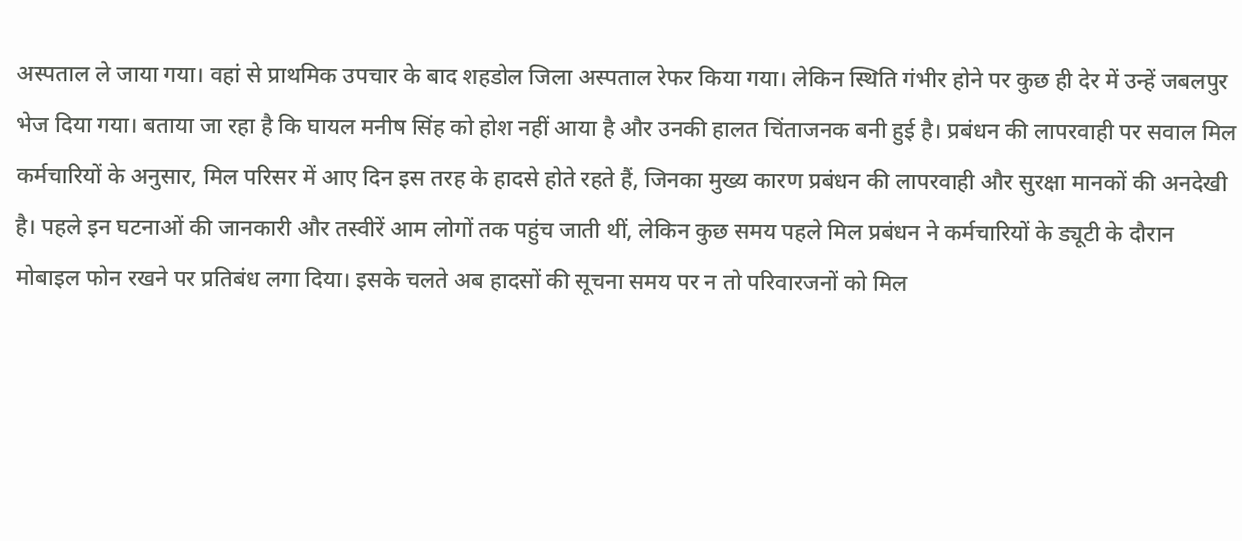अस्पताल ले जाया गया। वहां से प्राथमिक उपचार के बाद शहडोल जिला अस्पताल रेफर किया गया। लेकिन स्थिति गंभीर होने पर कुछ ही देर में उन्हें जबलपुर भेज दिया गया। बताया जा रहा है कि घायल मनीष सिंह को होश नहीं आया है और उनकी हालत चिंताजनक बनी हुई है। प्रबंधन की लापरवाही पर सवाल मिल कर्मचारियों के अनुसार, मिल परिसर में आए दिन इस तरह के हादसे होते रहते हैं, जिनका मुख्य कारण प्रबंधन की लापरवाही और सुरक्षा मानकों की अनदेखी है। पहले इन घटनाओं की जानकारी और तस्वीरें आम लोगों तक पहुंच जाती थीं, लेकिन कुछ समय पहले मिल प्रबंधन ने कर्मचारियों के ड्यूटी के दौरान मोबाइल फोन रखने पर प्रतिबंध लगा दिया। इसके चलते अब हादसों की सूचना समय पर न तो परिवारजनों को मिल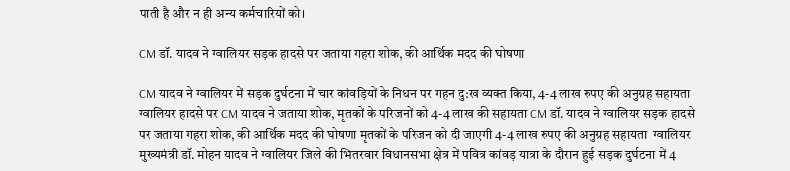पाती है और न ही अन्य कर्मचारियों को।

CM डॉ. यादव ने ग्वालियर सड़क हादसे पर जताया गहरा शोक, की आर्थिक मदद की घोषणा

CM यादव ने ग्वालियर में सड़क दुर्घटना में चार कांवड़ियों के निधन पर गहन दु:ख व्यक्त किया, 4-4 लाख रुपए की अनुग्रह सहायता ग्वालियर हादसे पर CM यादव ने जताया शोक, मृतकों के परिजनों को 4-4 लाख की सहायता CM डॉ. यादव ने ग्वालियर सड़क हादसे पर जताया गहरा शोक, की आर्थिक मदद की घोषणा मृतकों के परिजन को दी जाएगी 4-4 लाख रुपए की अनुग्रह सहायता  ग्वालियर  मुख्यमंत्री डॉ. मोहन यादव ने ग्वालियर जिले की भितरवार विधानसभा क्षेत्र में पवित्र कांवड़ यात्रा के दौरान हुई सड़क दुर्घटना में 4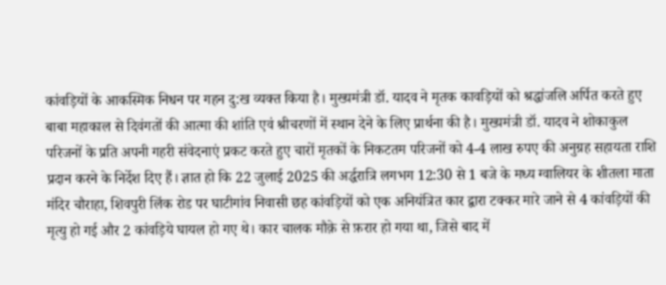कांवड़ियों के आकस्मिक निधन पर गहन दु:ख व्यक्त किया है। मुख्यमंत्री डॉ. यादव ने मृतक कावड़ियों को श्रद्धांजलि अर्पित करते हुए बाबा महाकाल से दिवंगतों की आत्मा की शांति एवं श्रीचरणों में स्थान देने के लिए प्रार्थना की है। मुख्यमंत्री डॉ. यादव ने शोकाकुल परिजनों के प्रति अपनी गहरी संवेदनाएं प्रकट करते हुए चारों मृतकों के निकटतम परिजनों को 4-4 लाख रुपए की अनुग्रह सहायता राशि प्रदान करने के निर्देश दिए हैं। ज्ञात हो कि 22 जुलाई 2025 की अर्द्धरात्रि लगभग 12:30 से 1 बजे के मध्य ग्वालियर के शीतला माता मंदिर चौराहा, शिवपुरी लिंक रोड पर घाटीगांव निवासी छह कांवड़ियों को एक अनियंत्रित कार द्वारा टक्कर मारे जाने से 4 कांवड़ियों की मृत्यु हो गई और 2 कांवड़िये घायल हो गए थे। कार चालक मौक़े से फ़रार हो गया था, जिसे बाद में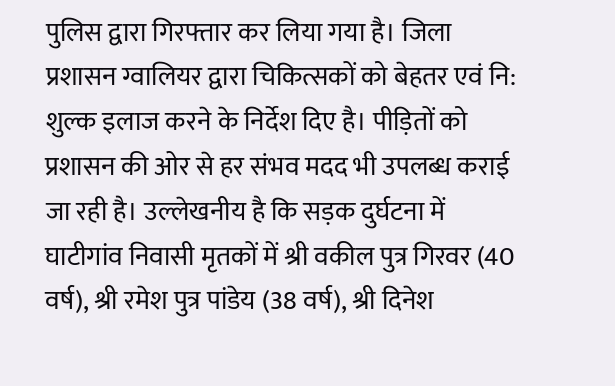पुलिस द्वारा गिरफ्तार कर लिया गया है। जिला प्रशासन ग्वालियर द्वारा चिकित्सकों को बेहतर एवं नि: शुल्क इलाज करने के निर्देश दिए है। पीड़ितों को प्रशासन की ओर से हर संभव मदद भी उपलब्ध कराई जा रही है। उल्लेखनीय है कि सड़क दुर्घटना में घाटीगांव निवासी मृतकों में श्री वकील पुत्र गिरवर (40 वर्ष), श्री रमेश पुत्र पांडेय (38 वर्ष), श्री दिनेश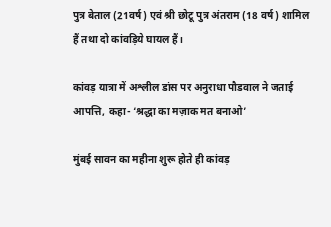पुत्र बेताल (21वर्ष) एवं श्री छोटू पुत्र अंतराम (18 वर्ष) शामिल हैं तथा दो कांवड़िये घायल हैं।

कांवड़ यात्रा में अश्लील डांस पर अनुराधा पौडवाल ने जताई आपत्ति, कहा- ‘श्रद्धा का मज़ाक मत बनाओ’

मुंबई सावन का महीना शुरू होते ही कांवड़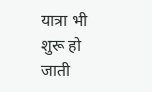यात्रा भी शुरू हो जाती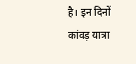है। इन दिनों कांवड़ यात्रा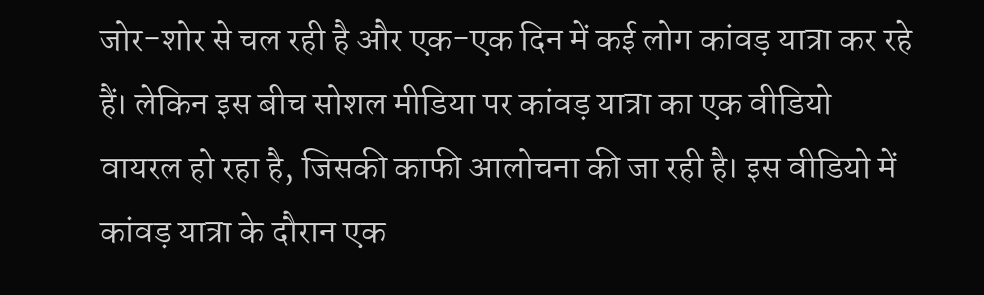जोर-शोर से चल रही है और एक-एक दिन में कई लोग कांवड़ यात्रा कर रहे हैं। लेकिन इस बीच सोशल मीडिया पर कांवड़ यात्रा का एक वीडियो वायरल हो रहा है, जिसकी काफी आलोचना की जा रही है। इस वीडियो में कांवड़ यात्रा के दौरान एक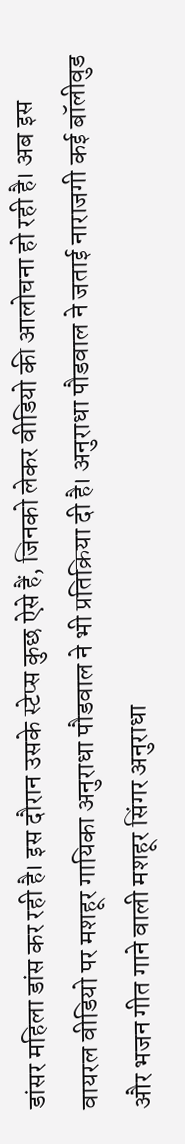डांसर महिला डांस कर रही है। इस दौरान उसके स्टेप्स कुछ ऐसे हैं, जिनको लेकर वीडियो की आलोचना हो रही है। अब इस वायरल वीडियो पर मशहूर गायिका अनुराधा पौडवाल ने भी प्रतिक्रिया दी है। अनुराधा पौडवाल ने जताई नाराजगी कई बॉलीवुड और भजन गीत गाने वाली मशहूर सिंगर अनुराधा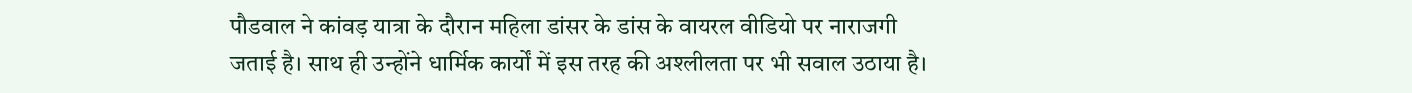पौडवाल ने कांवड़ यात्रा के दौरान महिला डांसर के डांस के वायरल वीडियो पर नाराजगी जताई है। साथ ही उन्होंने धार्मिक कार्यों में इस तरह की अश्लीलता पर भी सवाल उठाया है।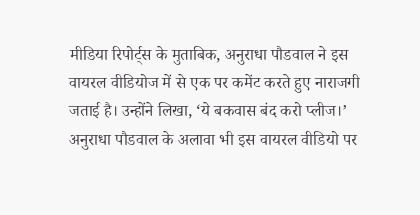मीडिया रिपोर्ट्स के मुताबिक, अनुराधा पौडवाल ने इस वायरल वीडियोज में से एक पर कमेंट करते हुए नाराजगी जताई है। उन्होंने लिखा, ‘ये बकवास बंद करो प्लीज।’ अनुराधा पौडवाल के अलावा भी इस वायरल वीडियो पर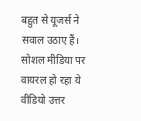बहुत से यूजर्स ने सवाल उठाए हैं। सोशल मीडिया पर वायरल हो रहा ये वीडियो उत्तर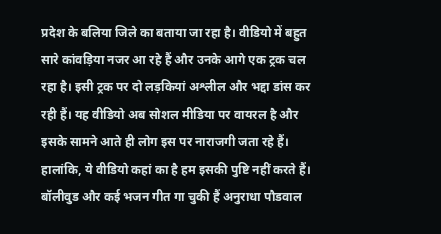प्रदेश के बलिया जिले का बताया जा रहा है। वीडियो में बहुत सारे कांवड़िया नजर आ रहे हैं और उनके आगे एक ट्रक चल रहा है। इसी ट्रक पर दो लड़कियां अश्लील और भद्दा डांस कर रही हैं। यह वीडियो अब सोशल मीडिया पर वायरल है और इसके सामने आते ही लोग इस पर नाराजगी जता रहे हैं। हालांकि, ये वीडियो कहां का है हम इसकी पुष्टि नहीं करते हैं। बॉलीवुड और कई भजन गीत गा चुकी हैं अनुराधा पौडवाल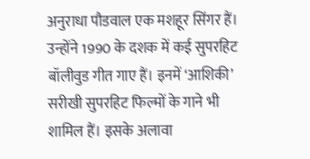अनुराधा पौडवाल एक मशहूर सिंगर हैं। उन्होंने 1990 के दशक में कई सुपरहिट बॉलीवुड गीत गाए हैं। इनमें ‘आशिकी’ सरीखी सुपरहिट फिल्मों के गाने भी शामिल हैं। इसके अलावा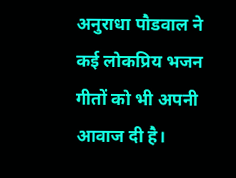अनुराधा पौडवाल ने कई लोकप्रिय भजन गीतों को भी अपनी आवाज दी है।